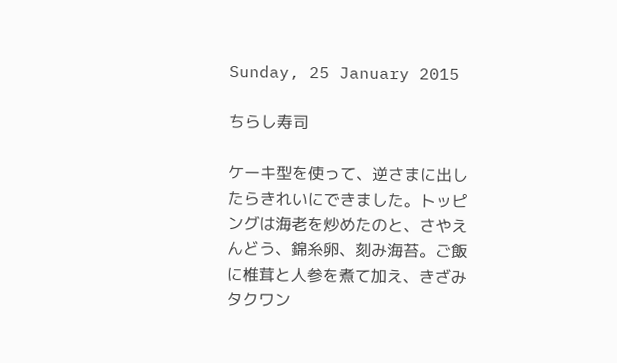Sunday, 25 January 2015

ちらし寿司

ケーキ型を使って、逆さまに出したらきれいにできました。トッピングは海老を炒めたのと、さやえんどう、錦糸卵、刻み海苔。ご飯に椎茸と人参を煮て加え、きざみタクワン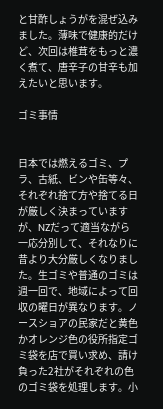と甘酢しょうがを混ぜ込みました。薄味で健康的だけど、次回は椎茸をもっと濃く煮て、唐辛子の甘辛も加えたいと思います。

ゴミ事情


日本では燃えるゴミ、プラ、古紙、ビンや缶等々、それぞれ捨て方や捨てる日が厳しく決まっていますが、NZだって適当ながら一応分別して、それなりに昔より大分厳しくなりました。生ゴミや普通のゴミは週一回で、地域によって回収の曜日が異なります。ノースショアの民家だと黄色かオレンジ色の役所指定ゴミ袋を店で買い求め、請け負った2社がそれぞれの色のゴミ袋を処理します。小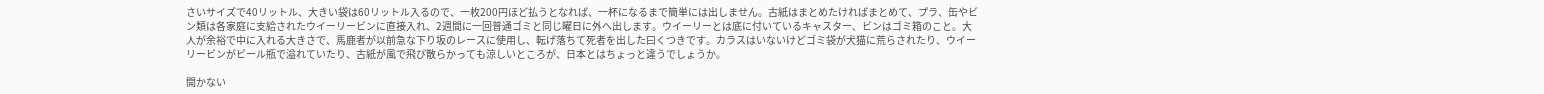さいサイズで40リットル、大きい袋は60リットル入るので、一枚200円ほど払うとなれば、一杯になるまで簡単には出しません。古紙はまとめたければまとめて、プラ、缶やビン類は各家庭に支給されたウイーリービンに直接入れ、2週間に一回普通ゴミと同じ曜日に外へ出します。ウイーリーとは底に付いているキャスター、ビンはゴミ箱のこと。大人が余裕で中に入れる大きさで、馬鹿者が以前急な下り坂のレースに使用し、転げ落ちて死者を出した曰くつきです。カラスはいないけどゴミ袋が犬猫に荒らされたり、ウイーリービンがビール瓶で溢れていたり、古紙が風で飛び散らかっても涼しいところが、日本とはちょっと違うでしょうか。

開かない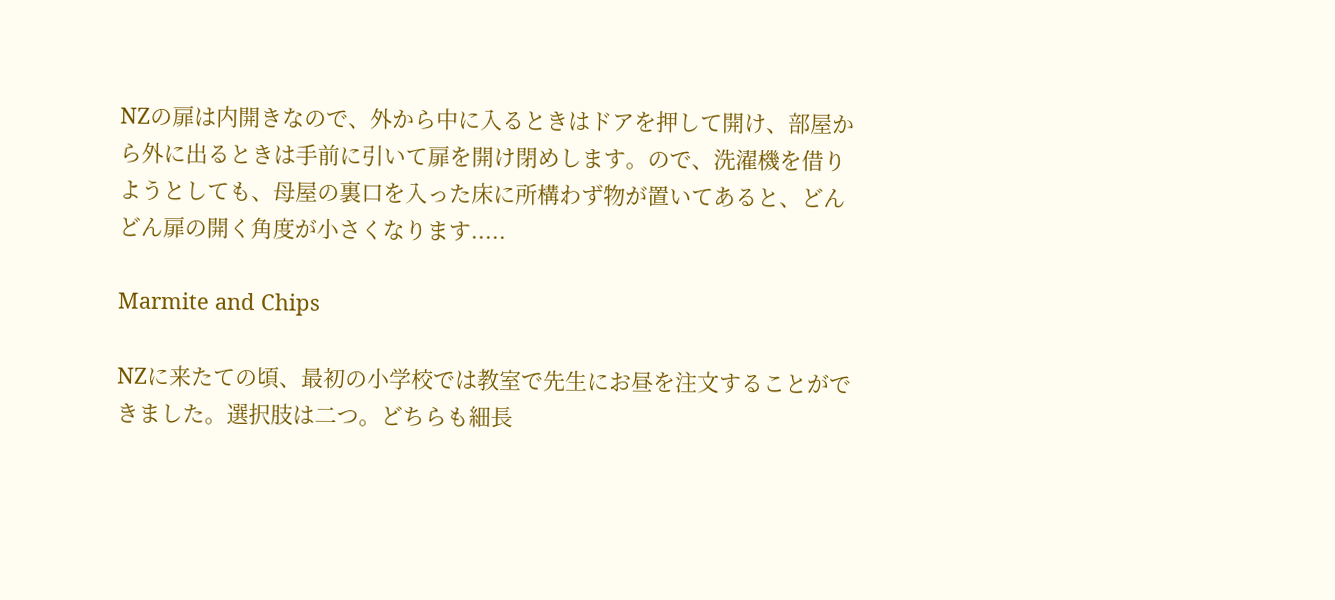NZの扉は内開きなので、外から中に入るときはドアを押して開け、部屋から外に出るときは手前に引いて扉を開け閉めします。ので、洗濯機を借りようとしても、母屋の裏口を入った床に所構わず物が置いてあると、どんどん扉の開く角度が小さくなります.....

Marmite and Chips

NZに来たての頃、最初の小学校では教室で先生にお昼を注文することができました。選択肢は二つ。どちらも細長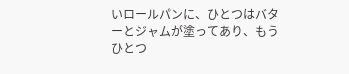いロールパンに、ひとつはバターとジャムが塗ってあり、もうひとつ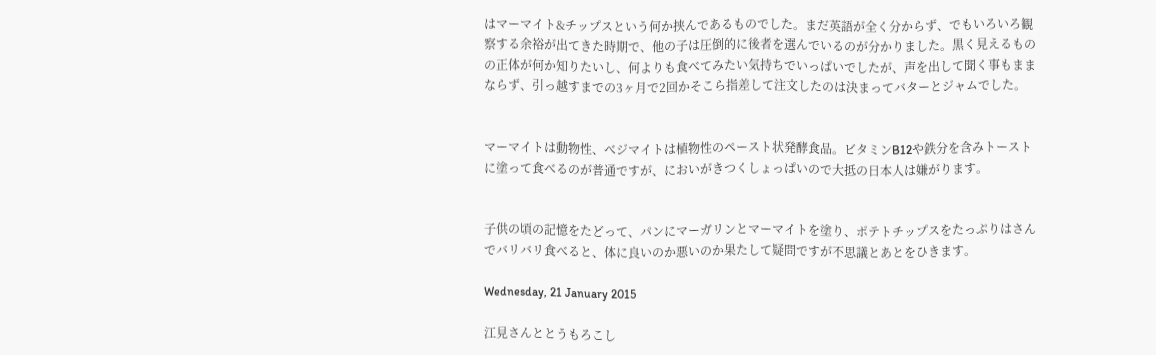はマーマイト&チップスという何か挟んであるものでした。まだ英語が全く分からず、でもいろいろ観察する余裕が出てきた時期で、他の子は圧倒的に後者を選んでいるのが分かりました。黒く見えるものの正体が何か知りたいし、何よりも食べてみたい気持ちでいっぱいでしたが、声を出して聞く事もままならず、引っ越すまでの3ヶ月で2回かそこら指差して注文したのは決まってバターとジャムでした。


マーマイトは動物性、べジマイトは植物性のペースト状発酵食品。ビタミンB12や鉄分を含みトーストに塗って食べるのが普通ですが、においがきつくしょっぱいので大抵の日本人は嫌がります。


子供の頃の記憶をたどって、パンにマーガリンとマーマイトを塗り、ポテトチップスをたっぷりはさんでバリバリ食べると、体に良いのか悪いのか果たして疑問ですが不思議とあとをひきます。

Wednesday, 21 January 2015

江見さんととうもろこし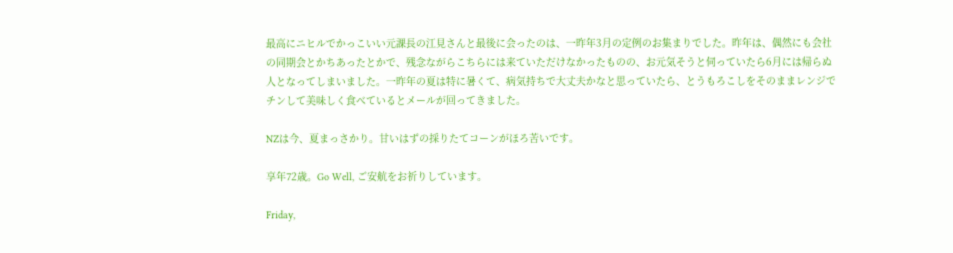最高にニヒルでかっこいい元課長の江見さんと最後に会ったのは、一昨年3月の定例のお集まりでした。昨年は、偶然にも会社の同期会とかちあったとかで、残念ながらこちらには来ていただけなかったものの、お元気そうと伺っていたら6月には帰らぬ人となってしまいました。一昨年の夏は特に暑くて、病気持ちで大丈夫かなと思っていたら、とうもろこしをそのままレンジでチンして美味しく食べているとメールが回ってきました。

NZは今、夏まっさかり。甘いはずの採りたてコーンがほろ苦いです。

享年72歳。Go Well, ご安航をお祈りしています。

Friday,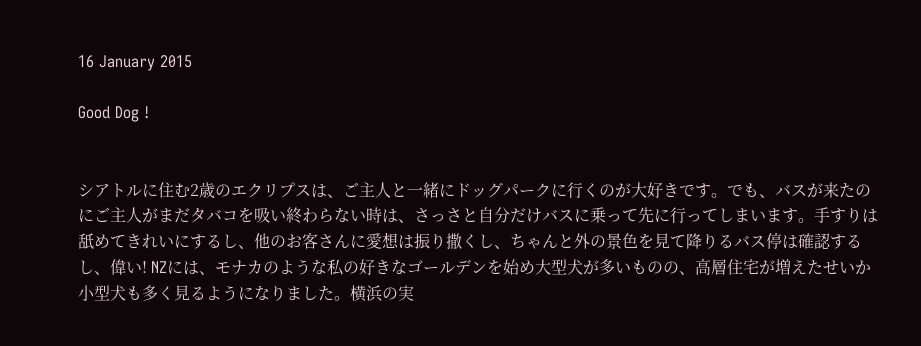16 January 2015

Good Dog !


シアトルに住む2歳のエクリプスは、ご主人と一緒にドッグパークに行くのが大好きです。でも、バスが来たのにご主人がまだタバコを吸い終わらない時は、さっさと自分だけバスに乗って先に行ってしまいます。手すりは舐めてきれいにするし、他のお客さんに愛想は振り撒くし、ちゃんと外の景色を見て降りるバス停は確認するし、偉い! NZには、モナカのような私の好きなゴールデンを始め大型犬が多いものの、高層住宅が増えたせいか小型犬も多く見るようになりました。横浜の実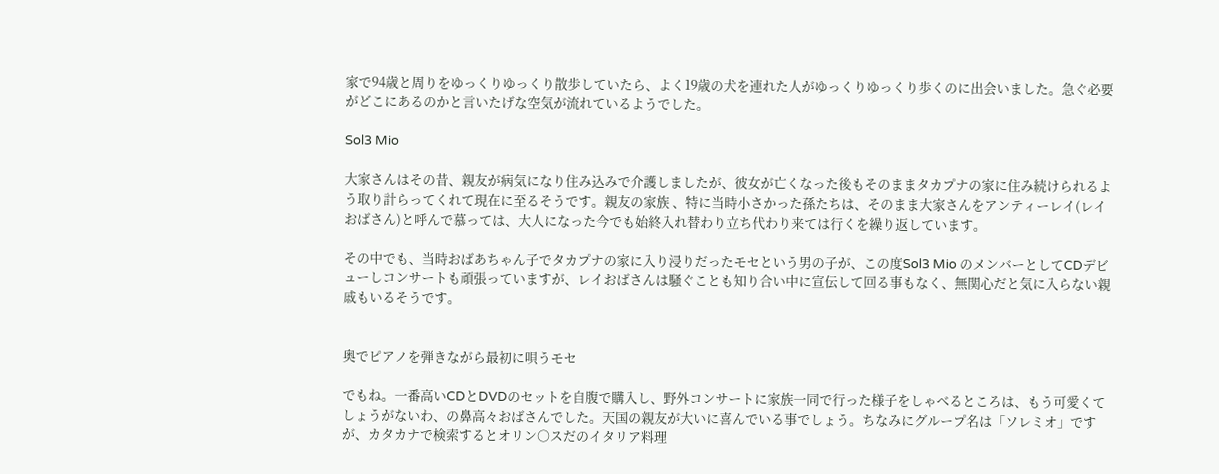家で94歳と周りをゆっくりゆっくり散歩していたら、よく19歳の犬を連れた人がゆっくりゆっくり歩くのに出会いました。急ぐ必要がどこにあるのかと言いたげな空気が流れているようでした。

Sol3 Mio

大家さんはその昔、親友が病気になり住み込みで介護しましたが、彼女が亡くなった後もそのままタカプナの家に住み続けられるよう取り計らってくれて現在に至るそうです。親友の家族 、特に当時小さかった孫たちは、そのまま大家さんをアンティーレイ(レイおばさん)と呼んで慕っては、大人になった今でも始終入れ替わり立ち代わり来ては行くを繰り返しています。

その中でも、当時おばあちゃん子でタカプナの家に入り浸りだったモセという男の子が、この度Sol3 Mio のメンバーとしてCDデビューしコンサートも頑張っていますが、レイおばさんは騒ぐことも知り合い中に宣伝して回る事もなく、無関心だと気に入らない親戚もいるそうです。


奥でピアノを弾きながら最初に唄うモセ

でもね。一番高いCDとDVDのセットを自腹で購入し、野外コンサートに家族一同で行った様子をしゃべるところは、もう可愛くてしょうがないわ、の鼻高々おばさんでした。天国の親友が大いに喜んでいる事でしょう。ちなみにグループ名は「ソレミオ」ですが、カタカナで検索するとオリン○スだのイタリア料理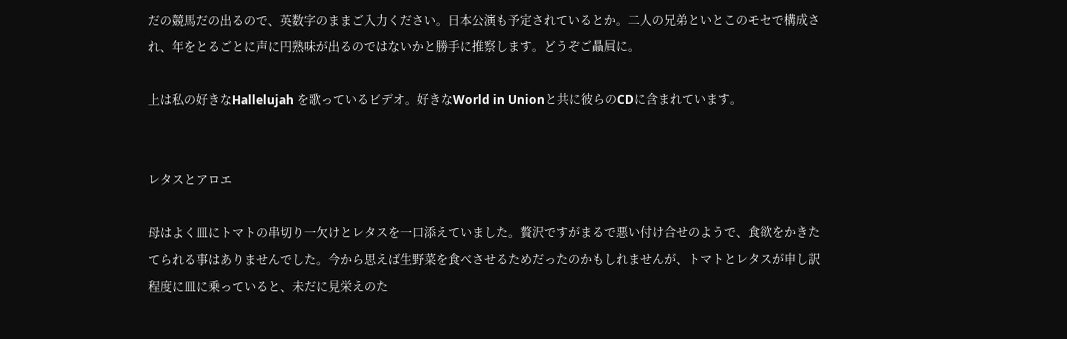だの競馬だの出るので、英数字のままご入力ください。日本公演も予定されているとか。二人の兄弟といとこのモセで構成され、年をとるごとに声に円熟味が出るのではないかと勝手に推察します。どうぞご贔屓に。

上は私の好きなHallelujah を歌っているビデオ。好きなWorld in Unionと共に彼らのCDに含まれています。


レタスとアロエ

母はよく皿にトマトの串切り一欠けとレタスを一口添えていました。贅沢ですがまるで悪い付け合せのようで、食欲をかきたてられる事はありませんでした。今から思えば生野菜を食べさせるためだったのかもしれませんが、トマトとレタスが申し訳程度に皿に乗っていると、未だに見栄えのた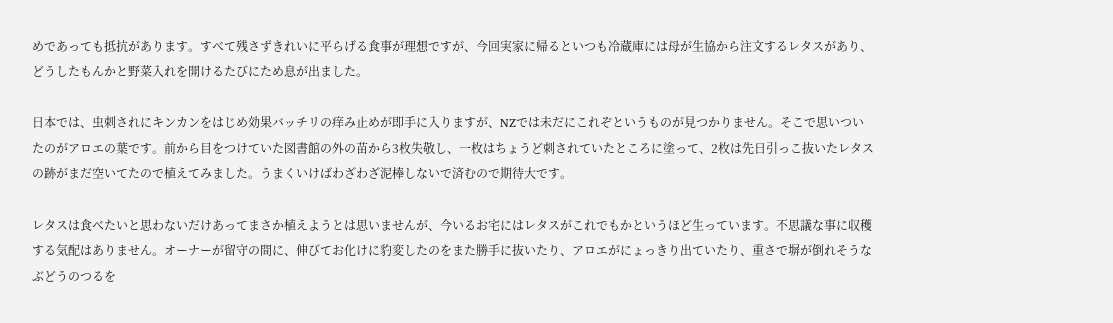めであっても抵抗があります。すべて残さずきれいに平らげる食事が理想ですが、今回実家に帰るといつも冷蔵庫には母が生協から注文するレタスがあり、どうしたもんかと野菜入れを開けるたびにため息が出ました。

日本では、虫刺されにキンカンをはじめ効果バッチリの痒み止めが即手に入りますが、NZでは未だにこれぞというものが見つかりません。そこで思いついたのがアロエの葉です。前から目をつけていた図書館の外の苗から3枚失敬し、一枚はちょうど刺されていたところに塗って、2枚は先日引っこ抜いたレタスの跡がまだ空いてたので植えてみました。うまくいけばわざわざ泥棒しないで済むので期待大です。

レタスは食べたいと思わないだけあってまさか植えようとは思いませんが、今いるお宅にはレタスがこれでもかというほど生っています。不思議な事に収穫する気配はありません。オーナーが留守の間に、伸びてお化けに豹変したのをまた勝手に抜いたり、アロエがにょっきり出ていたり、重さで塀が倒れそうなぶどうのつるを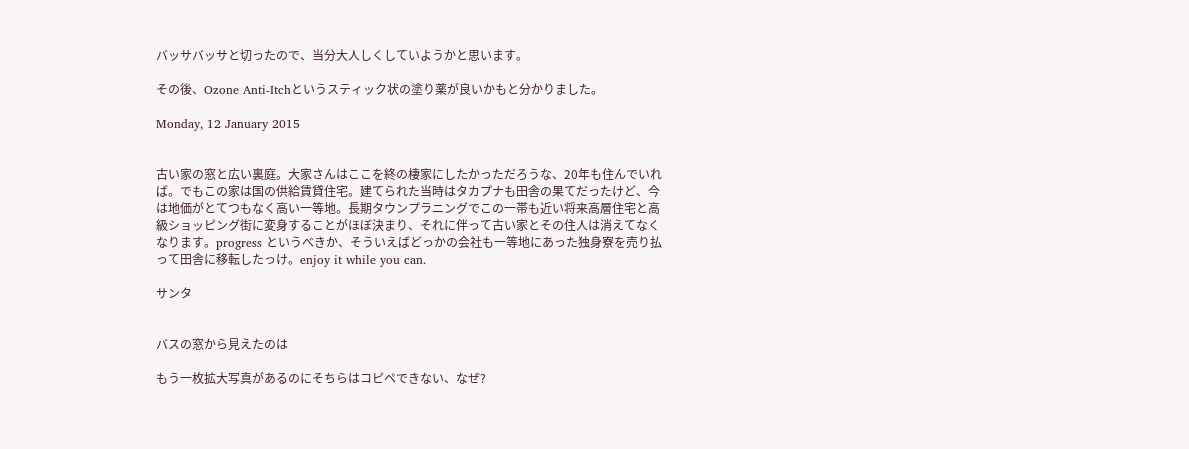バッサバッサと切ったので、当分大人しくしていようかと思います。

その後、Ozone Anti-Itchというスティック状の塗り薬が良いかもと分かりました。

Monday, 12 January 2015


古い家の窓と広い裏庭。大家さんはここを終の棲家にしたかっただろうな、20年も住んでいれば。でもこの家は国の供給賃貸住宅。建てられた当時はタカプナも田舎の果てだったけど、今は地価がとてつもなく高い一等地。長期タウンプラニングでこの一帯も近い将来高層住宅と高級ショッピング街に変身することがほぼ決まり、それに伴って古い家とその住人は消えてなくなります。progress というべきか、そういえばどっかの会社も一等地にあった独身寮を売り払って田舎に移転したっけ。enjoy it while you can.

サンタ


バスの窓から見えたのは

もう一枚拡大写真があるのにそちらはコピペできない、なぜ?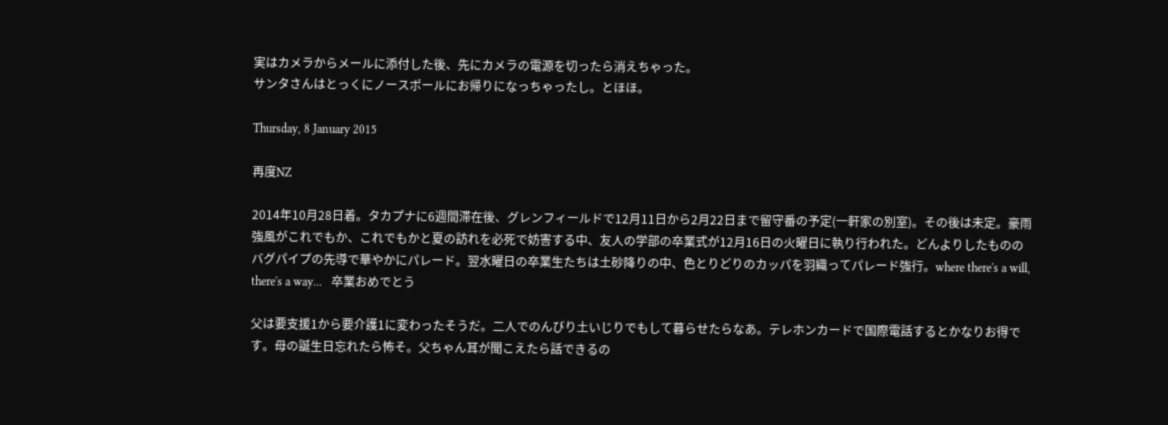実はカメラからメールに添付した後、先にカメラの電源を切ったら消えちゃった。
サンタさんはとっくにノースポールにお帰りになっちゃったし。とほほ。

Thursday, 8 January 2015

再度NZ

2014年10月28日着。タカプナに6週間滞在後、グレンフィールドで12月11日から2月22日まで留守番の予定(一軒家の別室)。その後は未定。豪雨強風がこれでもか、これでもかと夏の訪れを必死で妨害する中、友人の学部の卒業式が12月16日の火曜日に執り行われた。どんよりしたもののバグパイプの先導で華やかにパレード。翌水曜日の卒業生たちは土砂降りの中、色とりどりのカッパを羽織ってパレード強行。where there's a will, there's a way...   卒業おめでとう

父は要支援1から要介護1に変わったそうだ。二人でのんびり土いじりでもして暮らせたらなあ。テレホンカードで国際電話するとかなりお得です。母の誕生日忘れたら怖そ。父ちゃん耳が聞こえたら話できるの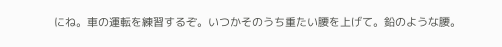にね。車の運転を練習するぞ。いつかそのうち重たい腰を上げて。鉛のような腰。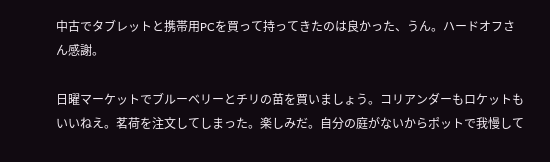中古でタブレットと携帯用PCを買って持ってきたのは良かった、うん。ハードオフさん感謝。

日曜マーケットでブルーベリーとチリの苗を買いましょう。コリアンダーもロケットもいいねえ。茗荷を注文してしまった。楽しみだ。自分の庭がないからポットで我慢して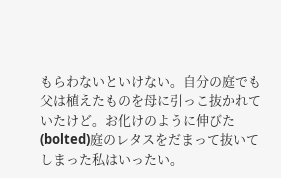もらわないといけない。自分の庭でも父は植えたものを母に引っこ抜かれていたけど。お化けのように伸びた(bolted)庭のレタスをだまって抜いてしまった私はいったい。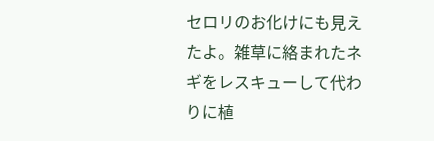セロリのお化けにも見えたよ。雑草に絡まれたネギをレスキューして代わりに植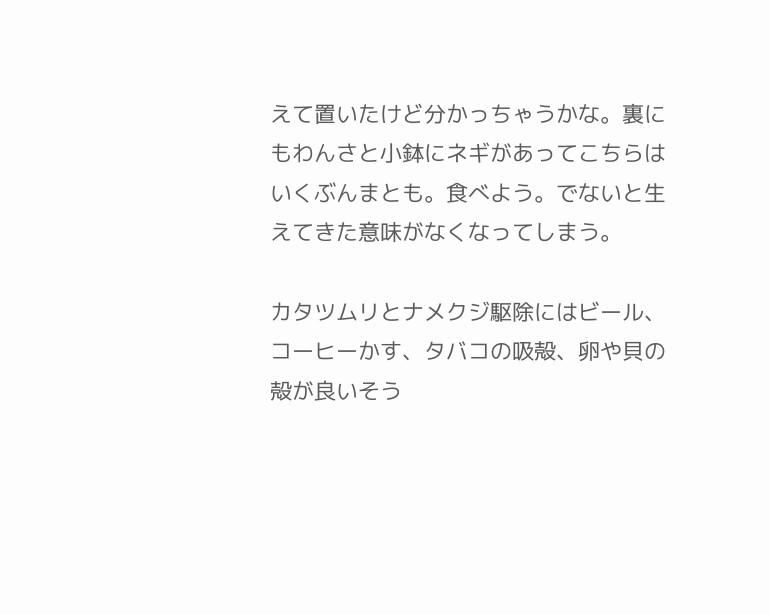えて置いたけど分かっちゃうかな。裏にもわんさと小鉢にネギがあってこちらはいくぶんまとも。食べよう。でないと生えてきた意味がなくなってしまう。

カタツムリとナメクジ駆除にはビール、コーヒーかす、タバコの吸殻、卵や貝の殻が良いそう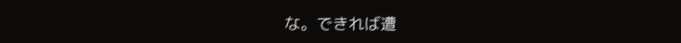な。できれば遭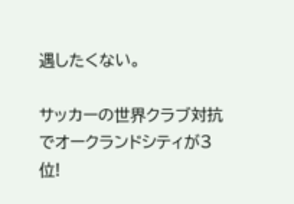遇したくない。

サッカーの世界クラブ対抗でオークランドシティが3位!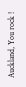Auckland, You rock !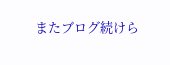またブログ続けら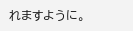れますように。